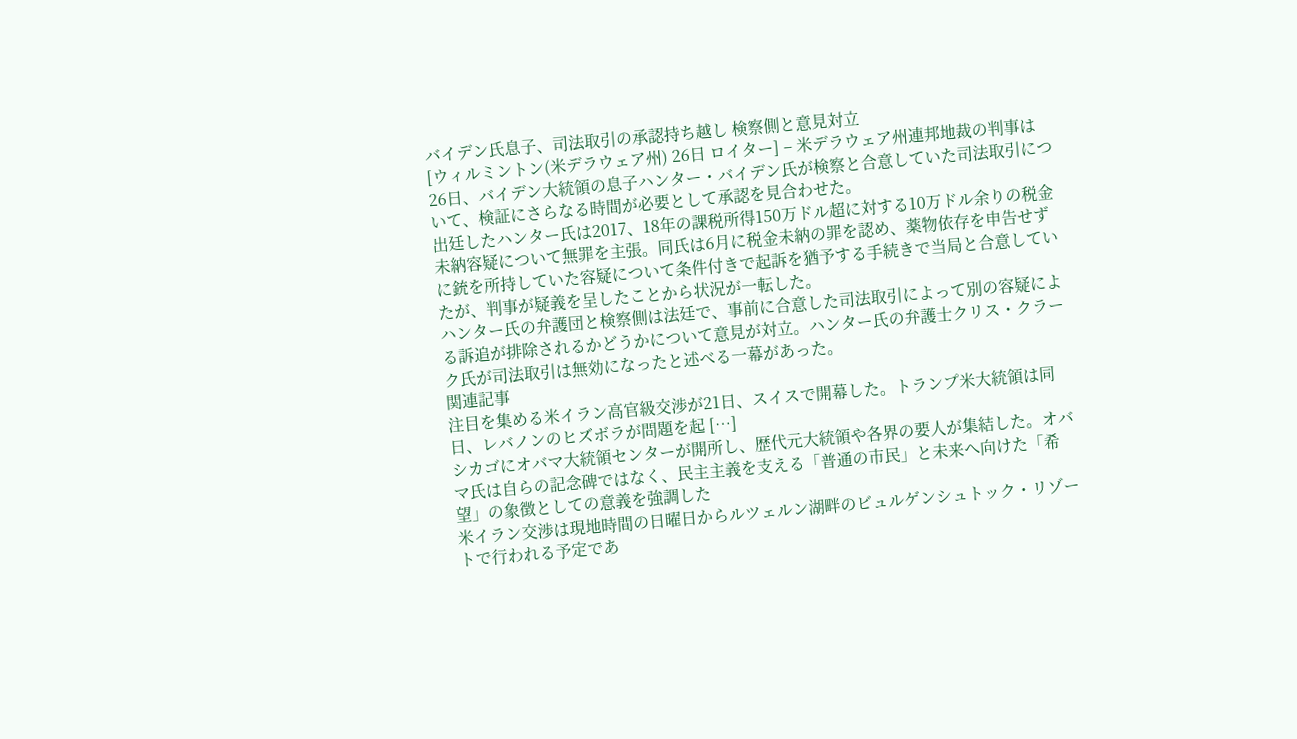バイデン氏息子、司法取引の承認持ち越し 検察側と意見対立
[ウィルミントン(米デラウェア州) 26日 ロイター] – 米デラウェア州連邦地裁の判事は26日、バイデン大統領の息子ハンター・バイデン氏が検察と合意していた司法取引について、検証にさらなる時間が必要として承認を見合わせた。
出廷したハンター氏は2017、18年の課税所得150万ドル超に対する10万ドル余りの税金未納容疑について無罪を主張。同氏は6月に税金未納の罪を認め、薬物依存を申告せずに銃を所持していた容疑について条件付きで起訴を猶予する手続きで当局と合意していたが、判事が疑義を呈したことから状況が一転した。
ハンター氏の弁護団と検察側は法廷で、事前に合意した司法取引によって別の容疑による訴追が排除されるかどうかについて意見が対立。ハンター氏の弁護士クリス・クラーク氏が司法取引は無効になったと述べる一幕があった。
関連記事
注目を集める米イラン高官級交渉が21日、スイスで開幕した。トランプ米大統領は同日、レバノンのヒズボラが問題を起 […]
シカゴにオバマ大統領センターが開所し、歴代元大統領や各界の要人が集結した。オバマ氏は自らの記念碑ではなく、民主主義を支える「普通の市民」と未来へ向けた「希望」の象徴としての意義を強調した
米イラン交渉は現地時間の日曜日からルツェルン湖畔のビュルゲンシュトック・リゾートで行われる予定であ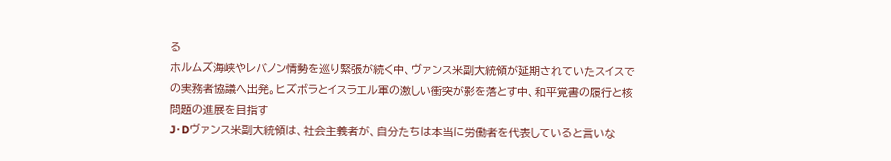る
ホルムズ海峡やレバノン情勢を巡り緊張が続く中、ヴァンス米副大統領が延期されていたスイスでの実務者協議へ出発。ヒズボラとイスラエル軍の激しい衝突が影を落とす中、和平覚書の履行と核問題の進展を目指す
J・Dヴァンス米副大統領は、社会主義者が、自分たちは本当に労働者を代表していると言いな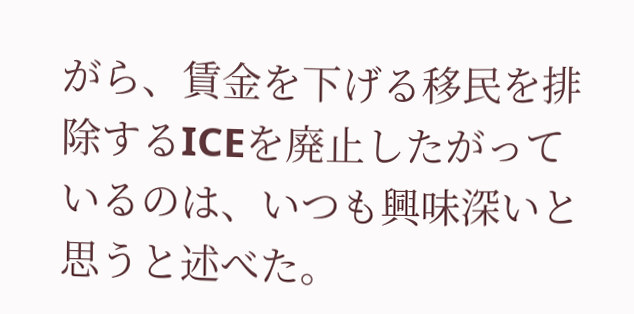がら、賃金を下げる移民を排除するICEを廃止したがっているのは、いつも興味深いと思うと述べた。